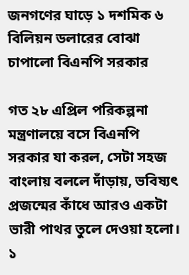জনগণের ঘাড়ে ১ দশমিক ৬ বিলিয়ন ডলারের বোঝা চাপালো বিএনপি সরকার

গত ২৮ এপ্রিল পরিকল্পনা মন্ত্রণালয়ে বসে বিএনপি সরকার যা করল, সেটা সহজ বাংলায় বললে দাঁড়ায়, ভবিষ্যৎ প্রজন্মের কাঁধে আরও একটা ভারী পাথর তুলে দেওয়া হলো। ১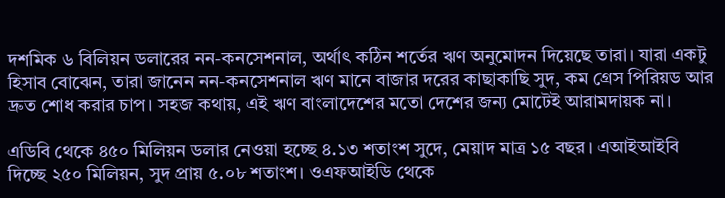দশমিক ৬ বিলিয়ন ডলারের নন-কনসেশনাল, অর্থাৎ কঠিন শর্তের ঋণ অনুমোদন দিয়েছে তারা। যারা একটু হিসাব বোঝেন, তারা জানেন নন-কনসেশনাল ঋণ মানে বাজার দরের কাছাকাছি সুদ, কম গ্রেস পিরিয়ড আর দ্রুত শোধ করার চাপ। সহজ কথায়, এই ঋণ বাংলাদেশের মতো দেশের জন্য মোটেই আরামদায়ক না।

এডিবি থেকে ৪৫০ মিলিয়ন ডলার নেওয়া হচ্ছে ৪.১৩ শতাংশ সুদে, মেয়াদ মাত্র ১৫ বছর। এআইআইবি দিচ্ছে ২৫০ মিলিয়ন, সুদ প্রায় ৫.০৮ শতাংশ। ওএফআইডি থেকে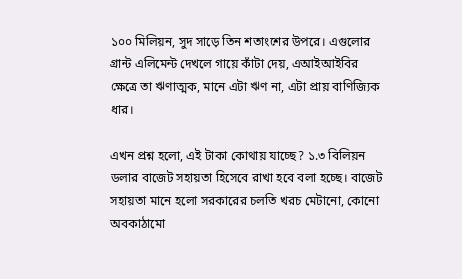১০০ মিলিয়ন, সুদ সাড়ে তিন শতাংশের উপরে। এগুলোর গ্রান্ট এলিমেন্ট দেখলে গায়ে কাঁটা দেয়, এআইআইবির ক্ষেত্রে তা ঋণাত্মক, মানে এটা ঋণ না, এটা প্রায় বাণিজ্যিক ধার।

এখন প্রশ্ন হলো, এই টাকা কোথায় যাচ্ছে? ১.৩ বিলিয়ন ডলার বাজেট সহায়তা হিসেবে রাখা হবে বলা হচ্ছে। বাজেট সহায়তা মানে হলো সরকারের চলতি খরচ মেটানো, কোনো অবকাঠামো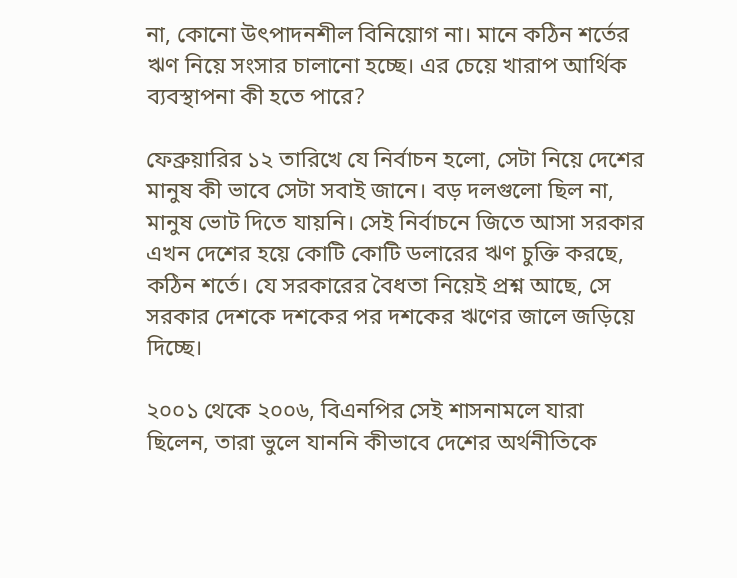না, কোনো উৎপাদনশীল বিনিয়োগ না। মানে কঠিন শর্তের ঋণ নিয়ে সংসার চালানো হচ্ছে। এর চেয়ে খারাপ আর্থিক ব্যবস্থাপনা কী হতে পারে?

ফেব্রুয়ারির ১২ তারিখে যে নির্বাচন হলো, সেটা নিয়ে দেশের মানুষ কী ভাবে সেটা সবাই জানে। বড় দলগুলো ছিল না, মানুষ ভোট দিতে যায়নি। সেই নির্বাচনে জিতে আসা সরকার এখন দেশের হয়ে কোটি কোটি ডলারের ঋণ চুক্তি করছে, কঠিন শর্তে। যে সরকারের বৈধতা নিয়েই প্রশ্ন আছে, সে সরকার দেশকে দশকের পর দশকের ঋণের জালে জড়িয়ে দিচ্ছে।

২০০১ থেকে ২০০৬, বিএনপির সেই শাসনামলে যারা ছিলেন, তারা ভুলে যাননি কীভাবে দেশের অর্থনীতিকে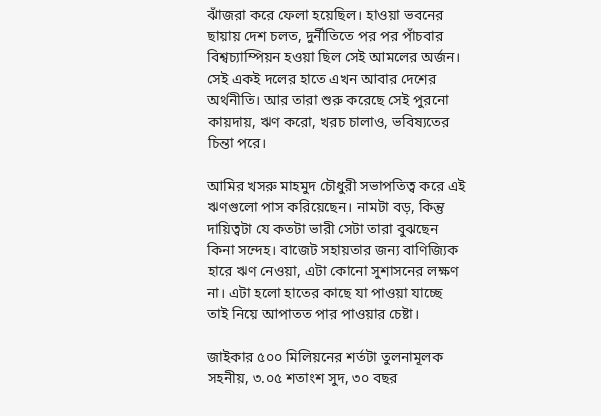ঝাঁজরা করে ফেলা হয়েছিল। হাওয়া ভবনের ছায়ায় দেশ চলত, দুর্নীতিতে পর পর পাঁচবার বিশ্বচ্যাম্পিয়ন হওয়া ছিল সেই আমলের অর্জন। সেই একই দলের হাতে এখন আবার দেশের অর্থনীতি। আর তারা শুরু করেছে সেই পুরনো কায়দায়, ঋণ করো, খরচ চালাও, ভবিষ্যতের চিন্তা পরে।

আমির খসরু মাহমুদ চৌধুরী সভাপতিত্ব করে এই ঋণগুলো পাস করিয়েছেন। নামটা বড়, কিন্তু দায়িত্বটা যে কতটা ভারী সেটা তারা বুঝছেন কিনা সন্দেহ। বাজেট সহায়তার জন্য বাণিজ্যিক হারে ঋণ নেওয়া, এটা কোনো সুশাসনের লক্ষণ না। এটা হলো হাতের কাছে যা পাওয়া যাচ্ছে তাই নিয়ে আপাতত পার পাওয়ার চেষ্টা।

জাইকার ৫০০ মিলিয়নের শর্তটা তুলনামূলক সহনীয়, ৩.০৫ শতাংশ সুদ, ৩০ বছর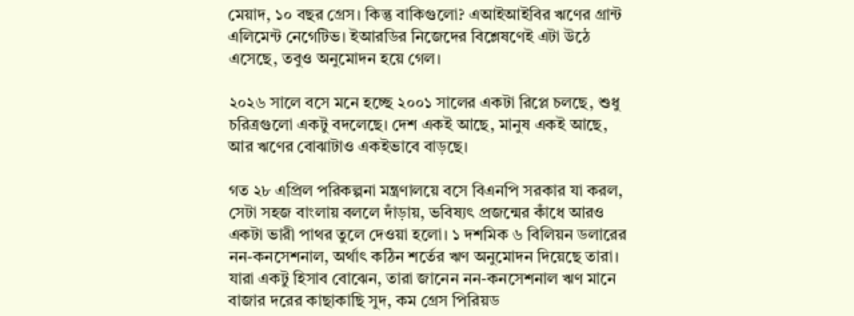মেয়াদ, ১০ বছর গ্রেস। কিন্তু বাকিগুলো? এআইআইবির ঋণের গ্রান্ট এলিমেন্ট নেগেটিভ। ইআরডির নিজেদের বিশ্লেষণেই এটা উঠে এসেছে, তবুও অনুমোদন হয়ে গেল।

২০২৬ সালে বসে মনে হচ্ছে ২০০১ সালের একটা রিপ্লে চলছে, শুধু চরিত্রগুলো একটু বদলেছে। দেশ একই আছে, মানুষ একই আছে, আর ঋণের বোঝাটাও একইভাবে বাড়ছে।

গত ২৮ এপ্রিল পরিকল্পনা মন্ত্রণালয়ে বসে বিএনপি সরকার যা করল, সেটা সহজ বাংলায় বললে দাঁড়ায়, ভবিষ্যৎ প্রজন্মের কাঁধে আরও একটা ভারী পাথর তুলে দেওয়া হলো। ১ দশমিক ৬ বিলিয়ন ডলারের নন-কনসেশনাল, অর্থাৎ কঠিন শর্তের ঋণ অনুমোদন দিয়েছে তারা। যারা একটু হিসাব বোঝেন, তারা জানেন নন-কনসেশনাল ঋণ মানে বাজার দরের কাছাকাছি সুদ, কম গ্রেস পিরিয়ড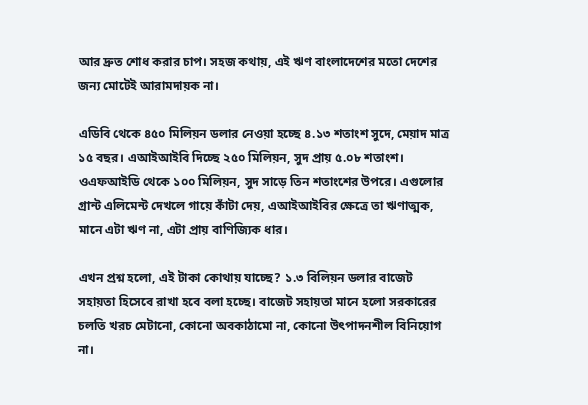আর দ্রুত শোধ করার চাপ। সহজ কথায়, এই ঋণ বাংলাদেশের মতো দেশের জন্য মোটেই আরামদায়ক না।

এডিবি থেকে ৪৫০ মিলিয়ন ডলার নেওয়া হচ্ছে ৪.১৩ শতাংশ সুদে, মেয়াদ মাত্র ১৫ বছর। এআইআইবি দিচ্ছে ২৫০ মিলিয়ন, সুদ প্রায় ৫.০৮ শতাংশ। ওএফআইডি থেকে ১০০ মিলিয়ন, সুদ সাড়ে তিন শতাংশের উপরে। এগুলোর গ্রান্ট এলিমেন্ট দেখলে গায়ে কাঁটা দেয়, এআইআইবির ক্ষেত্রে তা ঋণাত্মক, মানে এটা ঋণ না, এটা প্রায় বাণিজ্যিক ধার।

এখন প্রশ্ন হলো, এই টাকা কোথায় যাচ্ছে? ১.৩ বিলিয়ন ডলার বাজেট সহায়তা হিসেবে রাখা হবে বলা হচ্ছে। বাজেট সহায়তা মানে হলো সরকারের চলতি খরচ মেটানো, কোনো অবকাঠামো না, কোনো উৎপাদনশীল বিনিয়োগ না।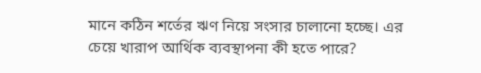মানে কঠিন শর্তের ঋণ নিয়ে সংসার চালানো হচ্ছে। এর চেয়ে খারাপ আর্থিক ব্যবস্থাপনা কী হতে পারে?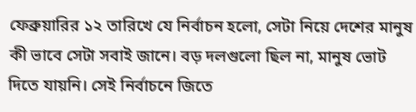ফেব্রুয়ারির ১২ তারিখে যে নির্বাচন হলো, সেটা নিয়ে দেশের মানুষ কী ভাবে সেটা সবাই জানে। বড় দলগুলো ছিল না, মানুষ ভোট দিতে যায়নি। সেই নির্বাচনে জিতে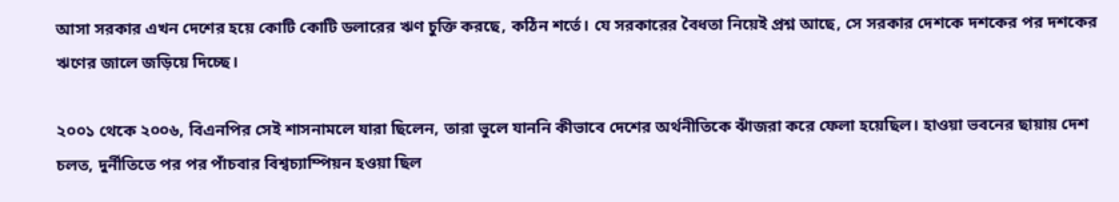আসা সরকার এখন দেশের হয়ে কোটি কোটি ডলারের ঋণ চুক্তি করছে, কঠিন শর্তে। যে সরকারের বৈধতা নিয়েই প্রশ্ন আছে, সে সরকার দেশকে দশকের পর দশকের ঋণের জালে জড়িয়ে দিচ্ছে।

২০০১ থেকে ২০০৬, বিএনপির সেই শাসনামলে যারা ছিলেন, তারা ভুলে যাননি কীভাবে দেশের অর্থনীতিকে ঝাঁজরা করে ফেলা হয়েছিল। হাওয়া ভবনের ছায়ায় দেশ চলত, দুর্নীতিতে পর পর পাঁচবার বিশ্বচ্যাম্পিয়ন হওয়া ছিল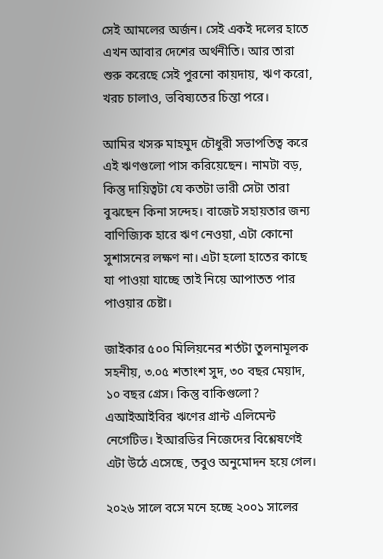সেই আমলের অর্জন। সেই একই দলের হাতে এখন আবার দেশের অর্থনীতি। আর তারা শুরু করেছে সেই পুরনো কায়দায়, ঋণ করো, খরচ চালাও, ভবিষ্যতের চিন্তা পরে।

আমির খসরু মাহমুদ চৌধুরী সভাপতিত্ব করে এই ঋণগুলো পাস করিয়েছেন। নামটা বড়, কিন্তু দায়িত্বটা যে কতটা ভারী সেটা তারা বুঝছেন কিনা সন্দেহ। বাজেট সহায়তার জন্য বাণিজ্যিক হারে ঋণ নেওয়া, এটা কোনো সুশাসনের লক্ষণ না। এটা হলো হাতের কাছে যা পাওয়া যাচ্ছে তাই নিয়ে আপাতত পার পাওয়ার চেষ্টা।

জাইকার ৫০০ মিলিয়নের শর্তটা তুলনামূলক সহনীয়, ৩.০৫ শতাংশ সুদ, ৩০ বছর মেয়াদ, ১০ বছর গ্রেস। কিন্তু বাকিগুলো? এআইআইবির ঋণের গ্রান্ট এলিমেন্ট নেগেটিভ। ইআরডির নিজেদের বিশ্লেষণেই এটা উঠে এসেছে, তবুও অনুমোদন হয়ে গেল।

২০২৬ সালে বসে মনে হচ্ছে ২০০১ সালের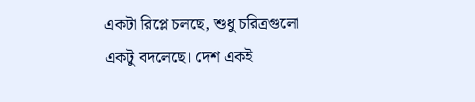একটা রিপ্লে চলছে, শুধু চরিত্রগুলো একটু বদলেছে। দেশ একই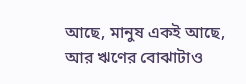আছে, মানুষ একই আছে, আর ঋণের বোঝাটাও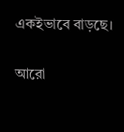একইভাবে বাড়ছে।

আরো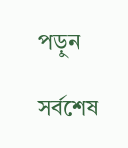পড়ুন

সর্বশেষ